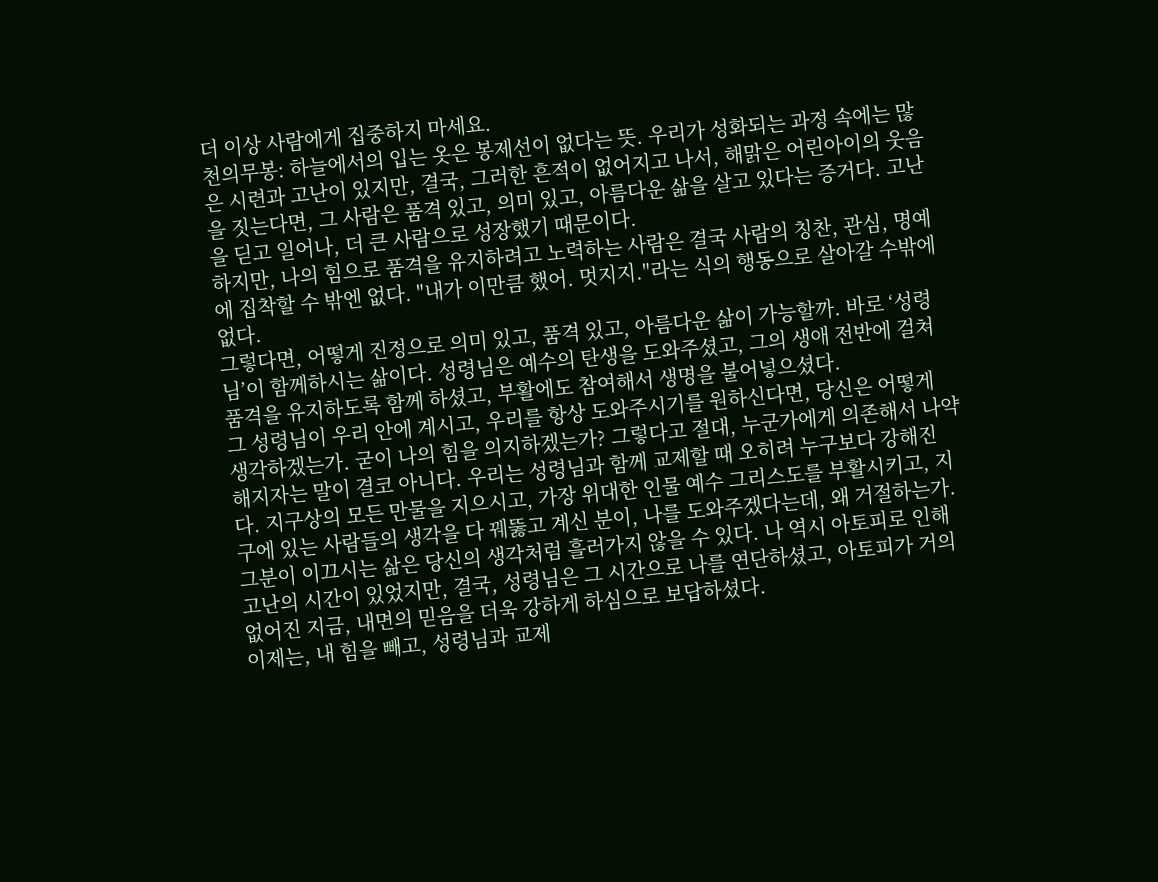더 이상 사람에게 집중하지 마세요.
천의무봉: 하늘에서의 입는 옷은 봉제선이 없다는 뜻. 우리가 성화되는 과정 속에는 많은 시련과 고난이 있지만, 결국, 그러한 흔적이 없어지고 나서, 해맑은 어린아이의 웃음을 짓는다면, 그 사람은 품격 있고, 의미 있고, 아름다운 삶을 살고 있다는 증거다. 고난을 딛고 일어나, 더 큰 사람으로 성장했기 때문이다.
하지만, 나의 힘으로 품격을 유지하려고 노력하는 사람은 결국 사람의 칭찬, 관심, 명예에 집착할 수 밖엔 없다. "내가 이만큼 했어. 멋지지."라는 식의 행동으로 살아갈 수밖에 없다.
그렇다면, 어떻게 진정으로 의미 있고, 품격 있고, 아름다운 삶이 가능할까. 바로 ‘성령님’이 함께하시는 삶이다. 성령님은 예수의 탄생을 도와주셨고, 그의 생애 전반에 걸쳐 품격을 유지하도록 함께 하셨고, 부활에도 참여해서 생명을 불어넣으셨다.
그 성령님이 우리 안에 계시고, 우리를 항상 도와주시기를 원하신다면, 당신은 어떻게 생각하겠는가. 굳이 나의 힘을 의지하겠는가? 그렇다고 절대, 누군가에게 의존해서 나약해지자는 말이 결코 아니다. 우리는 성령님과 함께 교제할 때 오히려 누구보다 강해진다. 지구상의 모든 만물을 지으시고, 가장 위대한 인물 예수 그리스도를 부활시키고, 지구에 있는 사람들의 생각을 다 꿰뚫고 계신 분이, 나를 도와주겠다는데, 왜 거절하는가.
그분이 이끄시는 삶은 당신의 생각처럼 흘러가지 않을 수 있다. 나 역시 아토피로 인해 고난의 시간이 있었지만, 결국, 성령님은 그 시간으로 나를 연단하셨고, 아토피가 거의 없어진 지금, 내면의 믿음을 더욱 강하게 하심으로 보답하셨다.
이제는, 내 힘을 빼고, 성령님과 교제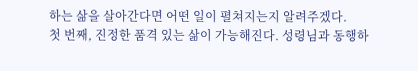하는 삶을 살아간다면 어떤 일이 펼쳐지는지 알려주겠다.
첫 번째, 진정한 품격 있는 삶이 가능해진다. 성령님과 동행하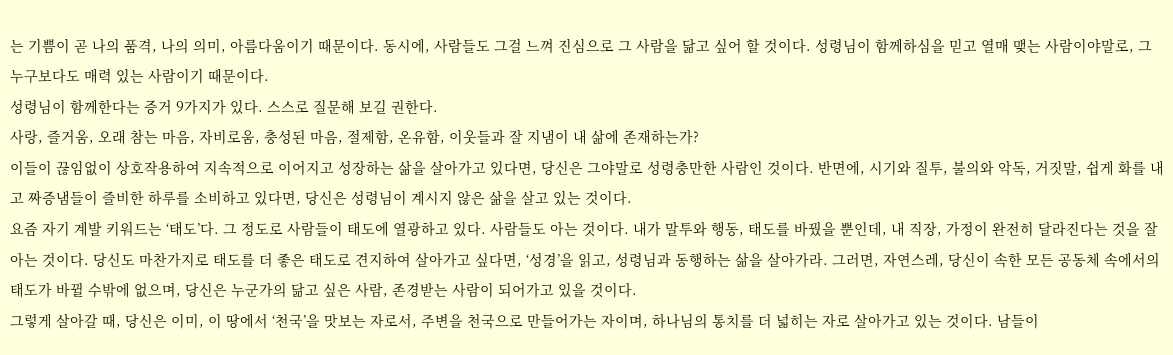는 기쁨이 곧 나의 품격, 나의 의미, 아름다움이기 때문이다. 동시에, 사람들도 그걸 느껴 진심으로 그 사람을 닮고 싶어 할 것이다. 성령님이 함께하심을 믿고 열매 맺는 사람이야말로, 그 누구보다도 매력 있는 사람이기 때문이다.
성령님이 함께한다는 증거 9가지가 있다. 스스로 질문해 보길 권한다.
사랑, 즐거움, 오래 참는 마음, 자비로움, 충성된 마음, 절제함, 온유함, 이웃들과 잘 지냄이 내 삶에 존재하는가?
이들이 끊임없이 상호작용하여 지속적으로 이어지고 성장하는 삶을 살아가고 있다면, 당신은 그야말로 성령충만한 사람인 것이다. 반면에, 시기와 질투, 불의와 악독, 거짓말, 쉽게 화를 내고 짜증냄들이 즐비한 하루를 소비하고 있다면, 당신은 성령님이 계시지 않은 삶을 살고 있는 것이다.
요즘 자기 계발 키워드는 ‘태도’다. 그 정도로 사람들이 태도에 열광하고 있다. 사람들도 아는 것이다. 내가 말투와 행동, 태도를 바꿨을 뿐인데, 내 직장, 가정이 완전히 달라진다는 것을 잘 아는 것이다. 당신도 마찬가지로 태도를 더 좋은 태도로 견지하여 살아가고 싶다면, ‘성경’을 읽고, 성령님과 동행하는 삶을 살아가라. 그러면, 자연스레, 당신이 속한 모든 공동체 속에서의 태도가 바뀔 수밖에 없으며, 당신은 누군가의 닮고 싶은 사람, 존경받는 사람이 되어가고 있을 것이다.
그렇게 살아갈 때, 당신은 이미, 이 땅에서 ‘천국’을 맛보는 자로서, 주변을 천국으로 만들어가는 자이며, 하나님의 통치를 더 넓히는 자로 살아가고 있는 것이다. 남들이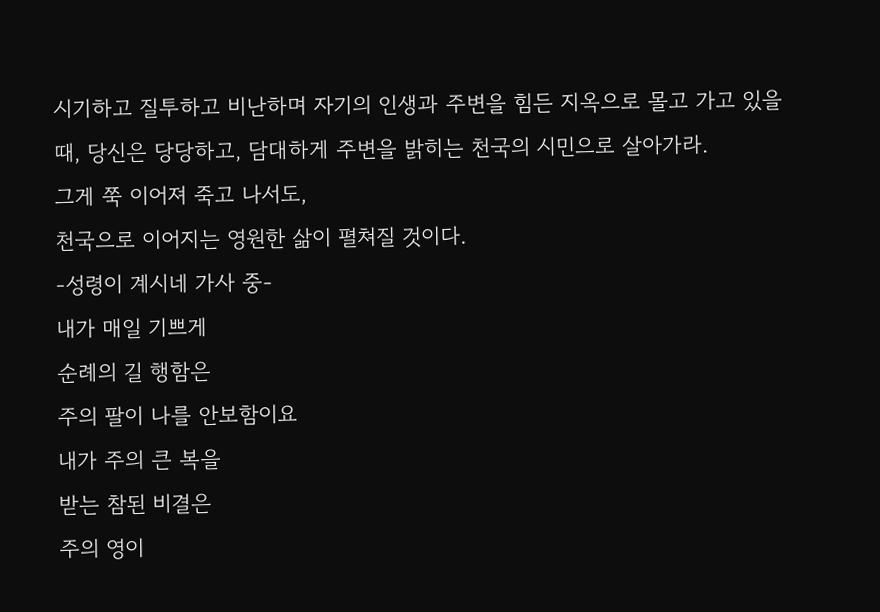시기하고 질투하고 비난하며 자기의 인생과 주변을 힘든 지옥으로 몰고 가고 있을 때, 당신은 당당하고, 담대하게 주변을 밝히는 천국의 시민으로 살아가라.
그게 쭉 이어져 죽고 나서도,
천국으로 이어지는 영원한 삶이 펼쳐질 것이다.
-성령이 계시네 가사 중-
내가 매일 기쁘게
순례의 길 행함은
주의 팔이 나를 안보함이요
내가 주의 큰 복을
받는 참된 비결은
주의 영이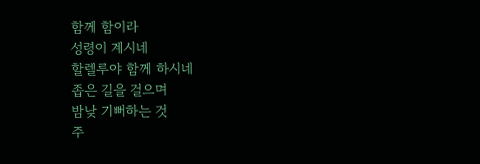함께 함이라
성령이 계시네
할렐루야 함께 하시네
좁은 길을 걸으며
밤낮 기뻐하는 것
주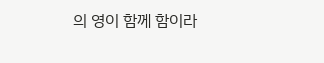의 영이 함께 함이라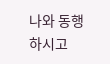나와 동행하시고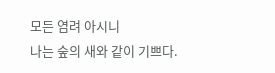모든 염려 아시니
나는 숲의 새와 같이 기쁘다.